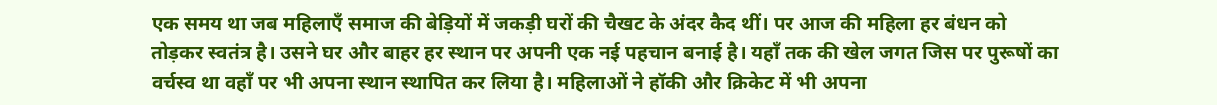एक समय था जब महिलाएँ समाज की बेड़ियों में जकड़ी घरों की चैखट के अंदर कैद थीं। पर आज की महिला हर बंधन को तोड़कर स्वतंत्र है। उसने घर और बाहर हर स्थान पर अपनी एक नई पहचान बनाई है। यहाँ तक की खेल जगत जिस पर पुरूषों का वर्चस्व था वहाँ पर भी अपना स्थान स्थापित कर लिया है। महिलाओं ने हॉकी और क्रिकेट में भी अपना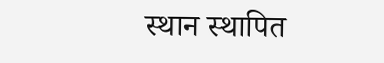स्थान स्थापित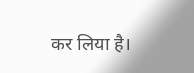कर लिया है।